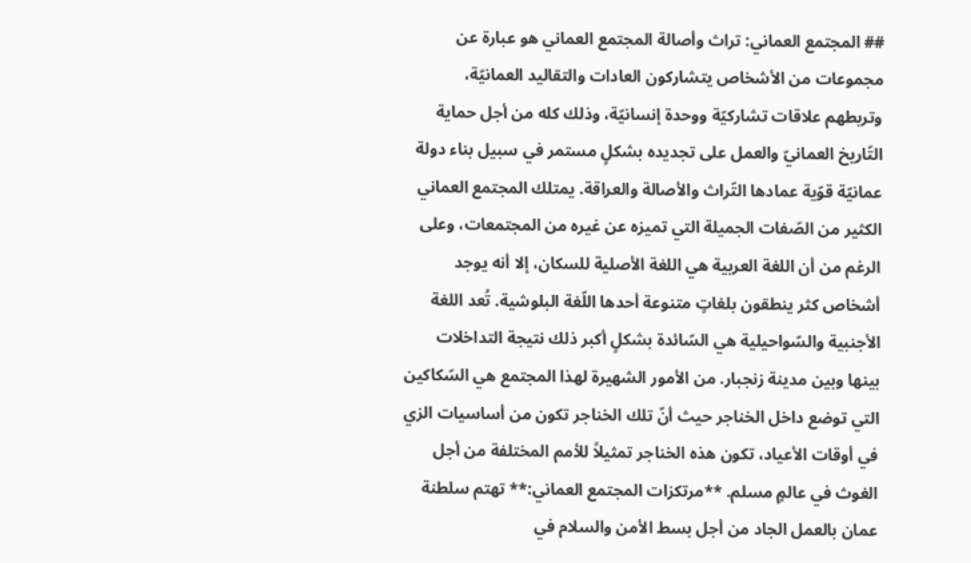## المجتمع العماني: تراث وأصالة المجتمع العماني هو عبارة عن مجموعات من الأشخاص يتشاركون العادات والتقاليد العمانيّة، وتربطهم علاقات تشاركيّة ووحدة إنسانيّة، وذلك كله من أجل حماية التّاريخ العمانيّ والعمل على تجديده بشكلٍ مستمر في سبيل بناء دولة عمانيّة قوّية عمادها التّراث والأصالة والعراقة. يمتلك المجتمع العماني الكثير من الصّفات الجميلة التي تميزه عن غيره من المجتمعات، وعلى الرغم من أن اللغة العربية هي اللغة الأصلية للسكان، إلا أنه يوجد أشخاص كثر ينطقون بلغاتٍ متنوعة أحدها اللّغة البلوشية. تُعد اللغة الأجنبية والسّواحيلية هي السّائدة بشكلٍ أكبر ذلك نتيجة التداخلات بينها وبين مدينة زنجبار. من الأمور الشهيرة لهذا المجتمع هي السّكاكين التي توضع داخل الخناجر حيث أنّ تلك الخناجر تكون من أساسيات الزي في أوقات الأعياد، تكون هذه الخناجر تمثيلاً للأمم المختلفة من أجل الغوث في عالمٍ مسلم. **مرتكزات المجتمع العماني:** تهتم سلطنة عمان بالعمل الجاد من أجل بسط الأمن والسلام في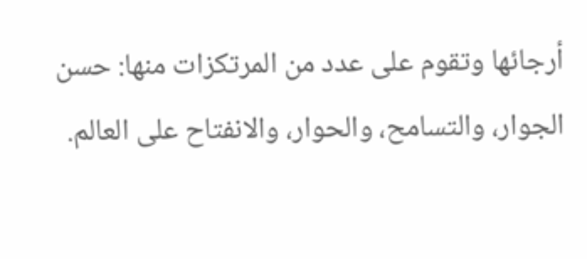أرجائها وتقوم على عدد من المرتكزات منها: حسن الجوار، والتسامح، والحوار، والانفتاح على العالم.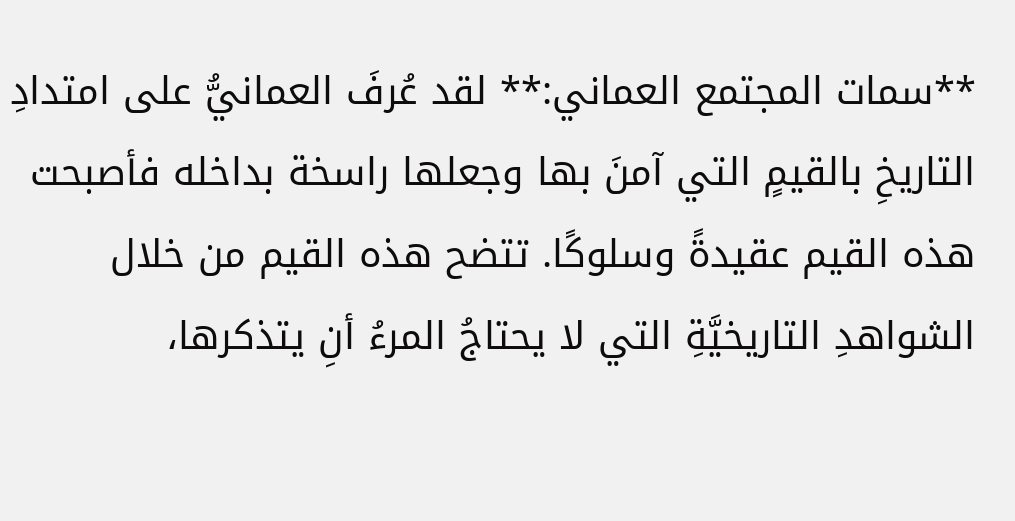**سمات المجتمع العماني:** لقد عُرفَ العمانيُّ على امتدادِ التاريخِ بالقيمٍ التي آمنَ بها وجعلها راسخة بداخله فأصبحت هذه القيم عقيدةً وسلوكًا. تتضح هذه القيم من خلال الشواهدِ التاريخيَّةِ التي لا يحتاجُ المرءُ أنِ يتذكرها،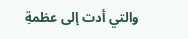والتي أدت إلى عظمةِ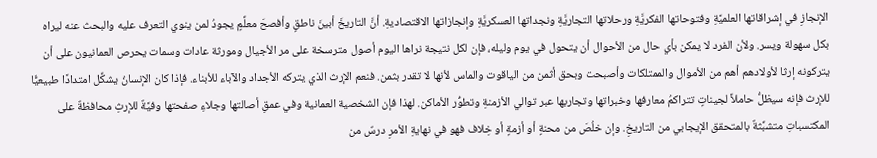الإنجازِ في إشراقاتها العلميَّةِ وفتوحاتها الفكريَّةِ ورحلاتها التجاريَّةِ ونجداتها العسكريَّةِ وإنجازاتها الاقتصاديةِ. أنَّ التاريخَ أبينَ ناطقٍ وأفصحَ معلِّمٍ يجودُ لمن ينوي التعرف عليه والبحث عنه ليراه بكل سهولة ويسر. ولأن الفرد لا يمكن بأي حال من الأحوال أن يتحول في يوم وليله، فإن لكل نتيجة نراها اليوم أصول مترسخة على مر الأجيال ومورثة عادات وسمات يحرص العمانيون على أن يتركونه إرثا لأولادهم أهم من الأموال والممتلكات وأصبحت وبحق أثمن من الياقوت والماس لأنها لا تقدر بثمن. فنعم الإرث الذي يتركه الأجداد والآباء للأبناء. فإذا كان الإنسانُ يشكِّل امتدادًا طبيعيًّا للإرث فإنه سيظلُّ حاملاً لجيناتٍ تتراكمُ معارفها وخبراتها وتجاربها عبر توالي الأزمنةِ وتطوُّر الأماكن. لهذا فإن الشخصية العمانية وفي عمقِ أصالتها وجلاءِ صفحتها وفيَّةٌ للإرثِ محافظةٌ على المكتسباتِ متشبِّثةٌ بالمتحقق الإيجابي من التاريخِ. وإن خلُصَ من محنةٍ أو أزمةٍ أو خِلاف فهو في نهايةِ الأمرِ درسٌ من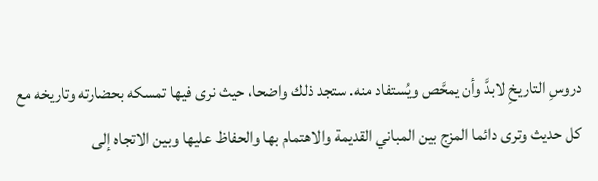دروسِ التاريخِ لابدَّ وأن يمحَّص ويُستفاد منه. ستجد ذلك واضحا، حيث نرى فيها تمسكه بحضارته وتاريخه مع كل حديث وترى دائما المزج بين المباني القديمة والاهتمام بها والحفاظ عليها وبين الاتجاه إلى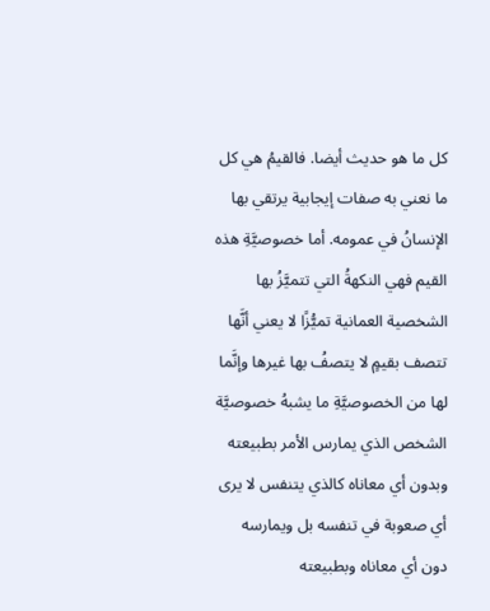كل ما هو حديث أيضا. فالقيمُ هي كل ما نعني به صفات إيجابية يرتقي بها الإنسانُ في عمومه. أما خصوصيَّةِ هذه القيم فهي النكهةُ التي تتميَّزُ بها الشخصية العمانية تميُّزًا لا يعني أنَّها تتصف بقيمٍ لا يتصفُ بها غيرها وإنَّما لها من الخصوصيَّةِ ما يشبهُ خصوصيَّة الشخص الذي يمارس الأمر بطبيعته وبدون أي معاناه كالذي يتنفس لا يرى أي صعوبة في تنفسه بل ويمارسه دون أي معاناه وبطبيعته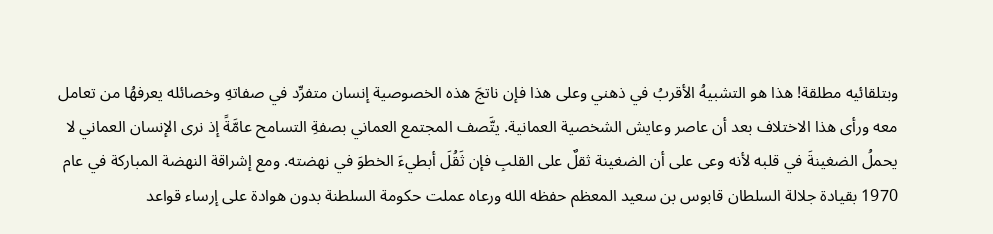وبتلقائيه مطلقة! هذا هو التشبيهُ الأقربُ في ذهني وعلى هذا فإن ناتجَ هذه الخصوصية إنسان متفرِّد في صفاتهِ وخصائله يعرفهُا من تعامل معه ورأى هذا الاختلاف بعد أن عاصر وعايش الشخصية العمانية. يتَّصف المجتمع العماني بصفةِ التسامح عامَّةً إذ نرى الإنسان العماني لا يحملُ الضغينةَ في قلبه لأنه وعى على أن الضغينة ثقلٌ على القلبِ فإن ثَقُلَ أبطيءَ الخطوَ في نهضته. ومع إشراقة النهضة المباركة في عام 1970 بقيادة جلالة السلطان قابوس بن سعيد المعظم حفظه الله ورعاه عملت حكومة السلطنة بدون هوادة على إرساء قواعد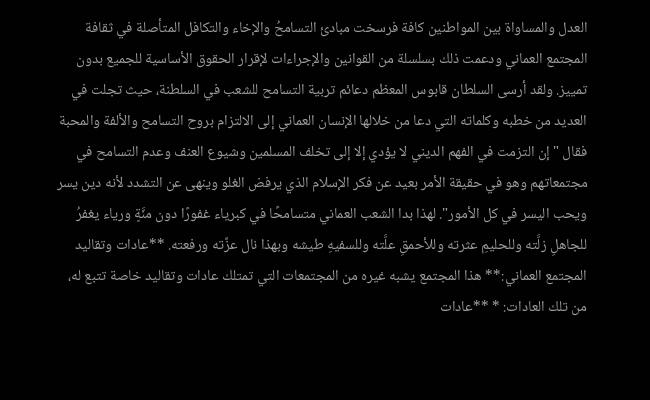العدل والمساواة بين المواطنين كافة فرسخت مبادئ التسامحُ والإخاء والتكافل المتأصلة في ثقافة المجتمع العماني ودعمت ذلك بسلسلة من القوانين والإجراءات لإقرار الحقوق الأساسية للجميع بدون تمييز. ولقد أرسى السلطان قابوس المعظم دعائم تربية التسامح للشعب في السلطنة، حيث تجلت في العديد من خطبه وكلماته التي دعا من خلالها الإنسان العماني إلى الالتزام بروح التسامح والألفة والمحبة فقال "إن التزمت في الفهم الديني لا يؤدي إلا إلى تخلف المسلمين وشيوع العنف وعدم التسامح في مجتمعاتهم وهو في حقيقة الأمر بعيد عن فكر الإسلام الذي يرفض الغلو وينهى عن التشدد لأنه دين يسر ويحب اليسر في كل الأمور". لهذا بدا الشعب العماني متسامحًا في كبرياء غفورًا دون منَّةٍ ورياء يغفرُ للجاهلِ زلَّته وللحليمِ عثرته وللأحمقِ علَّته وللسفيهِ طيشه وبهذا نال عزَّته ورفعته. **عادات وتقاليد المجتمع العماني:** هذا المجتمع يشبه غيره من المجتمعات التي تمتلك عادات وتقاليد خاصة تتبع له، من تلك العادات: * **عادات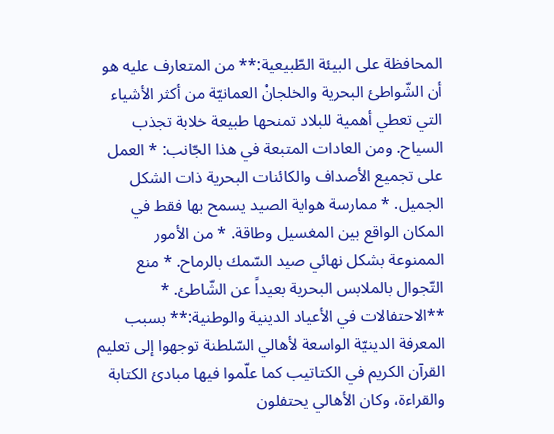المحافظة على البيئة الطّبيعية:** من المتعارف عليه هو أن الشّواطئ البحرية والخلجانْ العمانيّة من أكثر الأشياء التي تعطي أهمية للبلاد تمنحها طبيعة خلابة تجذب السياح. ومن العادات المتبعة في هذا الجّانب: * العمل على تجميع الأصداف والكائنات البحرية ذات الشكل الجميل. * ممارسة هواية الصيد يسمح بها فقط في المكان الواقع بين المغسيل وطاقة. * من الأمور الممنوعة بشكل نهائي صيد السّمك بالرماح. * منع التّجوال بالملابس البحرية بعيداً عن الشّاطئ. * **الاحتفالات في الأعياد الدينية والوطنية:** بسبب المعرفة الدينيّة الواسعة لأهالي السّلطنة توجهوا إلى تعليم القرآن الكريم في الكتاتيب كما علّموا فيها مبادئ الكتابة والقراءة، وكان الأهالي يحتفلون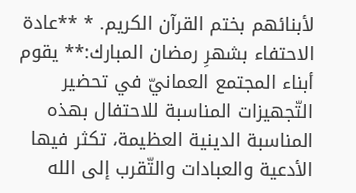لأبنائهم بختم القرآن الكريم. * **عادة الاحتفاء بشهرِ رمضان المبارك:** يقوم أبناء المجتمع العمانيّ في تحضير التّجهيزات المناسبة للاحتفال بهذه المناسبة الدينية العظيمة، تكثر فيها الأدعية والعبادات والتّقرب إلى الله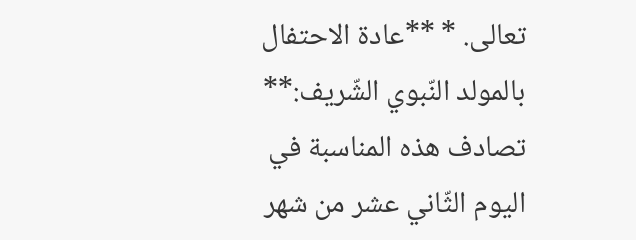تعالى. * **عادة الاحتفال بالمولد النّبوي الشّريف:** تصادف هذه المناسبة في اليوم الثّاني عشر من شهر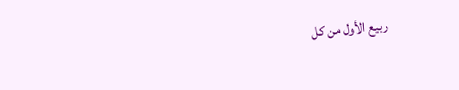ربيع الأول من كل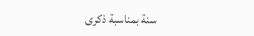سنة بمناسبة ذكرى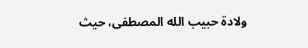ولادة حبيب الله المصطفى، حيث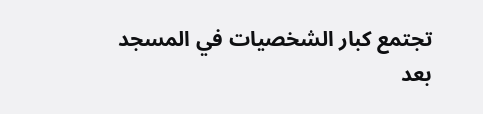تجتمع كبار الشخصيات في المسجد بعد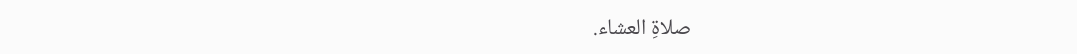صلاةِ العشاء.